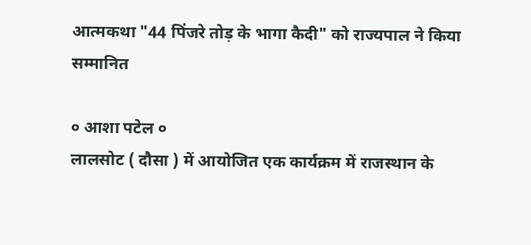आत्मकथा "44 पिंजरे तोड़ के भागा कैदी" को राज्यपाल ने किया सम्मानित

० आशा पटेल ०
लालसोट ( दौसा ) में आयोजित एक कार्यक्रम में राजस्थान के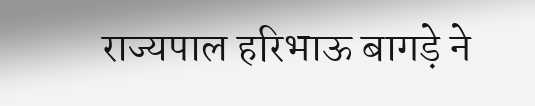राज्यपाल हरिभाऊ बागड़े ने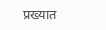प्रख्यात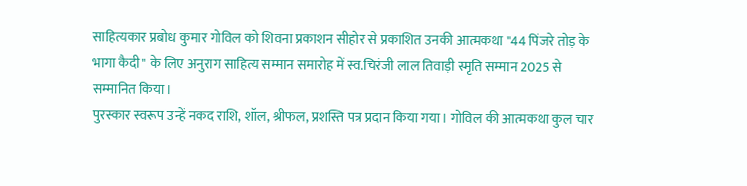साहित्यकार प्रबोध कुमार गोविल को शिवना प्रकाशन सीहोर से प्रकाशित उनकी आत्मकथा "44 पिंजरे तोड़ के भागा कैदी" के लिए अनुराग साहित्य सम्मान समारोह में स्व.चिरंजी लाल तिवाड़ी स्मृति सम्मान 2025 से सम्मानित किया।
पुरस्कार स्वरूप उन्हें नकद राशि, शॉल, श्रीफल, प्रशस्ति पत्र प्रदान किया गया। गोविल की आत्मकथा कुल चार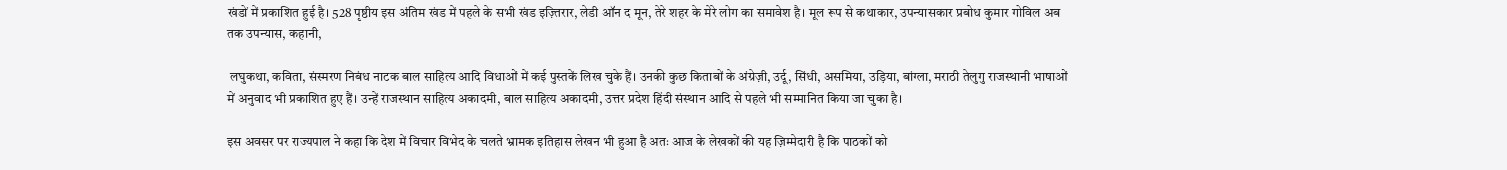खंडों में प्रकाशित हुई है। 528 पृष्ठीय इस अंतिम खंड में पहले के सभी खंड इज़्तिरार, लेडी ऑन द मून, तेरे शहर के मेरे लोग का समावेश है। मूल रूप से कथाकार, उपन्यासकार प्रबोध कुमार गोविल अब तक उपन्यास, कहानी,

 लघुकथा, कविता, संस्मरण निबंध नाटक बाल साहित्य आदि विधाओं में कई पुस्तकें लिख चुके हैं। उनकी कुछ किताबों के अंग्रेज़ी, उर्दू, सिंधी, असमिया, उड़िया, बांग्ला, मराठी तेलुगु राजस्थानी भाषाओं में अनुवाद भी प्रकाशित हुए हैं। उन्हें राजस्थान साहित्य अकादमी, बाल साहित्य अकादमी, उत्तर प्रदेश हिंदी संस्थान आदि से पहले भी सम्मानित किया जा चुका है।

इस अवसर पर राज्यपाल ने कहा कि देश में विचार विभेद के चलते भ्रामक इतिहास लेखन भी हुआ है अतः आज के लेखकों की यह ज़िम्मेदारी है कि पाठकों को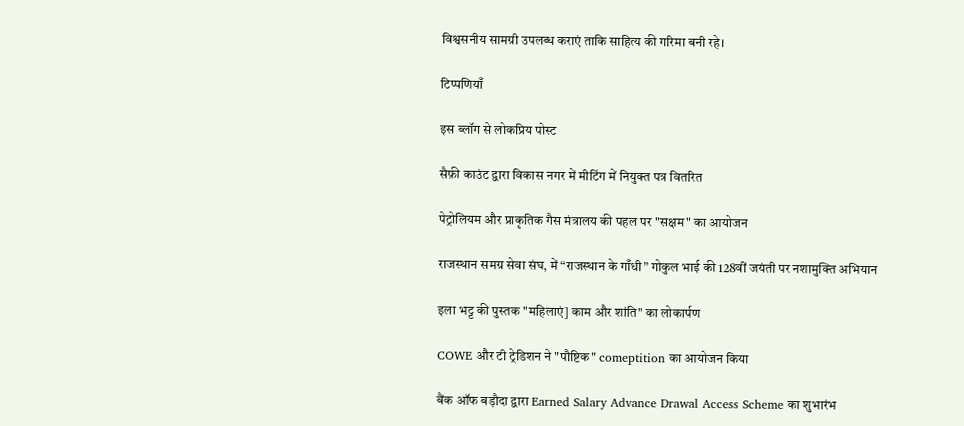विश्वसनीय सामग्री उपलब्ध कराएं ताकि साहित्य की गरिमा बनी रहे।

टिप्पणियाँ

इस ब्लॉग से लोकप्रिय पोस्ट

सैफ़ी काउंट द्वारा विकास नगर में मीटिंग में नियुक्त पत्र वितरित

पेट्रोलियम और प्राकृतिक गैस मंत्रालय की पहल पर "सक्षम" का आयोजन

राजस्थान समग्र सेवा संघ, में “राजस्थान के गाँधी” गोकुल भाई की 128वीं जयंती पर नशामुक्ति अभियान

इला भट्ट की पुस्तक "महिलाएं] काम और शांति" का लोकार्पण

COWE और टी ट्रेडिशन ने "पौष्टिक" comeptition का आयोजन किया

बैंक ऑफ बड़ौदा द्वारा Earned Salary Advance Drawal Access Scheme का शुभारंभ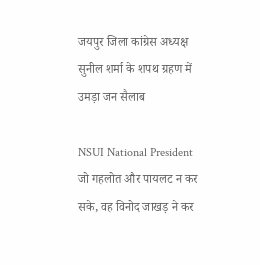जयपुर जिला कांग्रेस अध्यक्ष सुनील शर्मा के शपथ ग्रहण में उमड़ा जन सैलाब

NSUI National President जो गहलोत और पायलट न कर सके, वह विनोद जाखड़ ने कर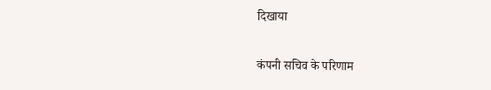दिखाया

कंपनी सचिव के परिणाम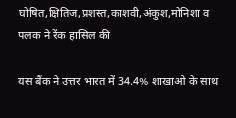घोषित,क्षितिज,प्रशस्त,काशवी,अंकुश,मोनिशा व पलक ने रेंक हासिल की

यस बैंक ने उत्तर भारत में 34.4% शाखाओ के साथ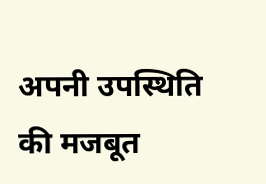अपनी उपस्थिति की मजबूत